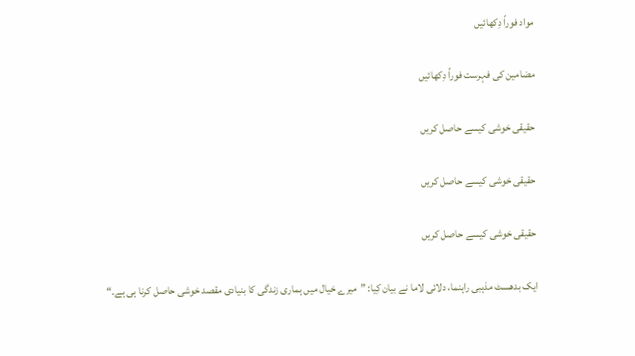مواد فوراً دِکھائیں

مضامین کی فہرست فوراً دِکھائیں

حقیقی خوشی کیسے حاصل کریں

حقیقی خوشی کیسے حاصل کریں

حقیقی خوشی کیسے حاصل کریں

ایک بدھسٹ مذہبی راہنما، دلائی لاما نے بیان کِیا: ”میرے خیال میں ہماری زندگی کا بنیادی مقصد خوشی حاصل کرنا ہی ہے۔“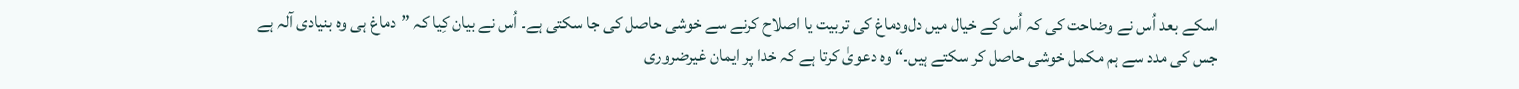اسکے بعد اُس نے وضاحت کی کہ اُس کے خیال میں دل‌ودماغ کی تربیت یا اصلاح کرنے سے خوشی حاصل کی جا سکتی ہے۔ اُس نے بیان کِیا کہ ”دماغ ہی وہ بنیادی آلہ ہے جس کی مدد سے ہم مکمل خوشی حاصل کر سکتے ہیں۔“ وہ دعویٰ کرتا ہے کہ خدا پر ایمان غیرضروری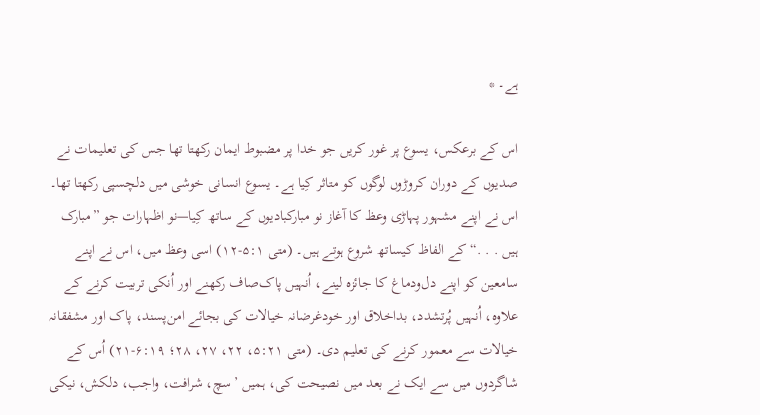ہے۔ *

اس کے برعکس، یسوع پر غور کریں جو خدا پر مضبوط ایمان رکھتا تھا جس کی تعلیمات نے صدیوں کے دوران کروڑوں لوگوں کو متاثر کِیا ہے۔ یسوع انسانی خوشی میں دلچسپی رکھتا تھا۔ اس نے اپنے مشہور پہاڑی وعظ کا آغاز نو مبارکبادیوں کے ساتھ کِیا—نو اظہارات جو ”مبارک ہیں . . .“ کے الفاظ کیساتھ شروع ہوتے ہیں۔ (متی ۵:۱-۱۲) اسی وعظ میں، اس نے اپنے سامعین کو اپنے دل‌ودماغ کا جائزہ لینے، اُنہیں پاک‌صاف رکھنے اور اُنکی تربیت کرنے کے علاوہ، اُنہیں پُرتشدد، بداخلاق اور خودغرضانہ خیالات کی بجائے امن‌پسند، پاک اور مشفقانہ خیالات سے معمور کرنے کی تعلیم دی۔ (متی ۵:۲۱، ۲۲، ۲۷، ۲۸؛ ۶:۱۹-۲۱) اُس کے شاگردوں میں سے ایک نے بعد میں نصیحت کی، ہمیں ’سچ، شرافت، واجب، دلکش، نیکی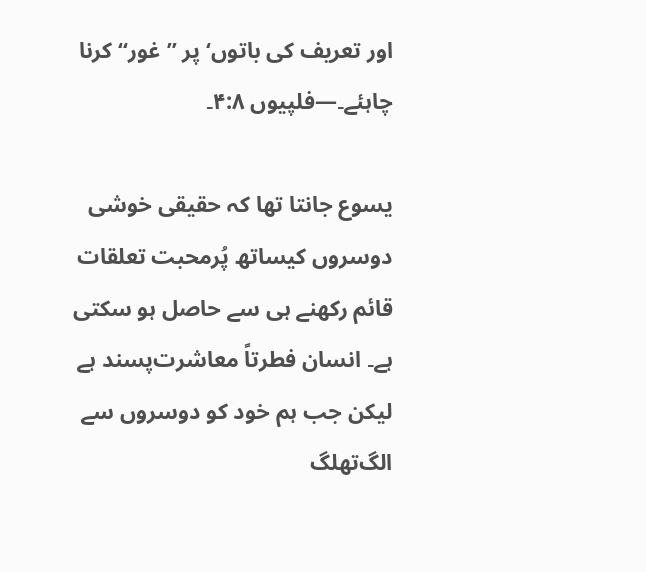اور تعریف کی باتوں‘ پر ”غور“ کرنا چاہئے۔—فلپیوں ۴:۸۔

یسوع جانتا تھا کہ حقیقی خوشی دوسروں کیساتھ پُرمحبت تعلقات قائم رکھنے ہی سے حاصل ہو سکتی ہے۔ انسان فطرتاً معاشرت‌پسند ہے لیکن جب ہم خود کو دوسروں سے الگ‌تھلگ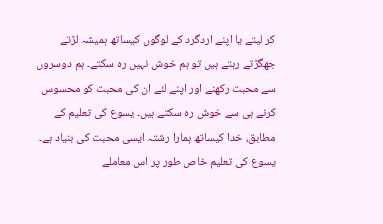کر لیتے یا اپنے اردگرد کے لوگوں کیساتھ ہمیشہ لڑتے جھگڑتے رہتے ہیں تو ہم خوش نہیں رہ سکتے۔ ہم دوسروں سے محبت رکھنے اور اپنے لئے ان کی محبت کو محسوس کرنے ہی سے خوش رہ سکتے ہیں۔ یسوع کی تعلیم کے مطابق، خدا کیساتھ ہمارا رشتہ ایسی محبت کی بنیاد ہے۔ یسوع کی تعلیم خاص طور پر اس معاملے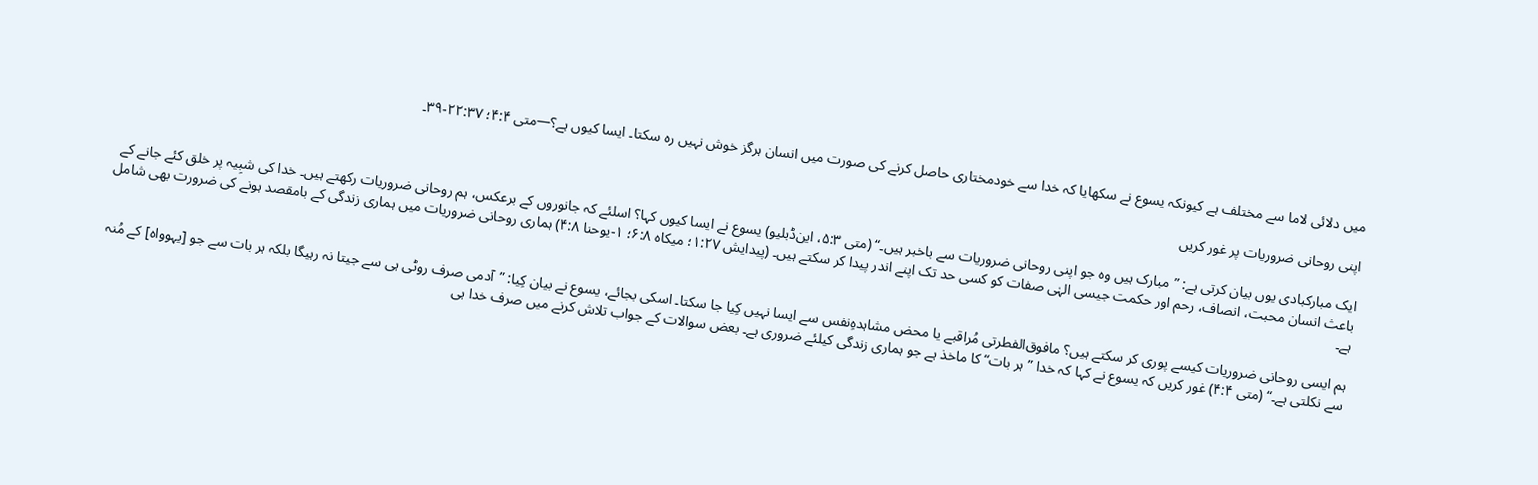میں دلائی لاما سے مختلف ہے کیونکہ یسوع نے سکھایا کہ خدا سے خودمختاری حاصل کرنے کی صورت میں انسان ہرگز خوش نہیں رہ سکتا۔ ایسا کیوں ہے؟—متی ۴:۴؛ ۲۲:۳۷-۳۹۔

اپنی روحانی ضروریات پر غور کریں

ایک مبارکبادی یوں بیان کرتی ہے: ”مبارک ہیں وہ جو اپنی روحانی ضروریات سے باخبر ہیں۔“ (متی ۵:۳، این‌ڈبلیو) یسوع نے ایسا کیوں کہا؟ اسلئے کہ جانوروں کے برعکس، ہم روحانی ضروریات رکھتے ہیں۔ خدا کی شبِیہ پر خلق کئے جانے کے باعث انسان محبت، انصاف، رحم اور حکمت جیسی الہٰی صفات کو کسی حد تک اپنے اندر پیدا کر سکتے ہیں۔ (پیدایش ۱:۲۷؛ میکاہ ۶:۸؛ ۱-یوحنا ۴:۸) ہماری روحانی ضروریات میں ہماری زندگی کے بامقصد ہونے کی ضرورت بھی شامل ہے۔

ہم ایسی روحانی ضروریات کیسے پوری کر سکتے ہیں؟ مافوق‌الفطرتی مُراقبے یا محض مشاہدہِ‌نفس سے ایسا نہیں کِیا جا سکتا۔ اسکی بجائے، یسوع نے بیان کِیا: ”آدمی صرف روٹی ہی سے جیتا نہ رہیگا بلکہ ہر بات سے جو [یہوواہ] کے مُنہ سے نکلتی ہے۔“ (متی ۴:۴) غور کریں کہ یسوع نے کہا کہ خدا ”ہر بات“ کا ماخذ ہے جو ہماری زندگی کیلئے ضروری ہے۔ بعض سوالات کے جواب تلاش کرنے میں صرف خدا ہی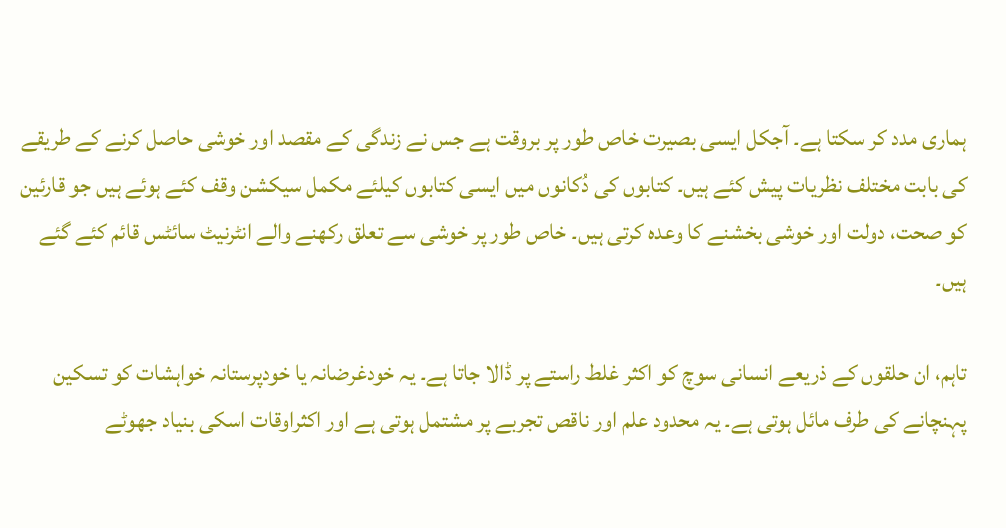ہماری مدد کر سکتا ہے۔ آجکل ایسی بصیرت خاص طور پر بروقت ہے جس نے زندگی کے مقصد اور خوشی حاصل کرنے کے طریقے کی بابت مختلف نظریات پیش کئے ہیں۔ کتابوں کی دُکانوں میں ایسی کتابوں کیلئے مکمل سیکشن وقف کئے ہوئے ہیں جو قارئین کو صحت، دولت اور خوشی بخشنے کا وعدہ کرتی ہیں۔ خاص طور پر خوشی سے تعلق رکھنے والے انٹرنیٹ سائٹس قائم کئے گئے ہیں۔

تاہم، ان حلقوں کے ذریعے انسانی سوچ کو اکثر غلط راستے پر ڈالا جاتا ہے۔ یہ خودغرضانہ یا خودپرستانہ خواہشات کو تسکین پہنچانے کی طرف مائل ہوتی ہے۔ یہ محدود علم اور ناقص تجربے پر مشتمل ہوتی ہے اور اکثراوقات اسکی بنیاد جھوٹے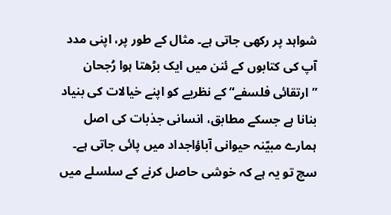شواہد پر رکھی جاتی ہے۔ مثال کے طور پر، اپنی مدد آپ کی کتابوں کے ئنن میں ایک بڑھتا ہوا رُجحان ”ارتقائی فلسفے“ کے نظریے کو اپنے خیالات کی بنیاد بنانا ہے جسکے مطابق، انسانی جذبات کی اصل ہمارے مبیّنہ حیوانی آباؤاجداد میں پائی جاتی ہے۔ سچ تو یہ ہے کہ خوشی حاصل کرنے کے سلسلے میں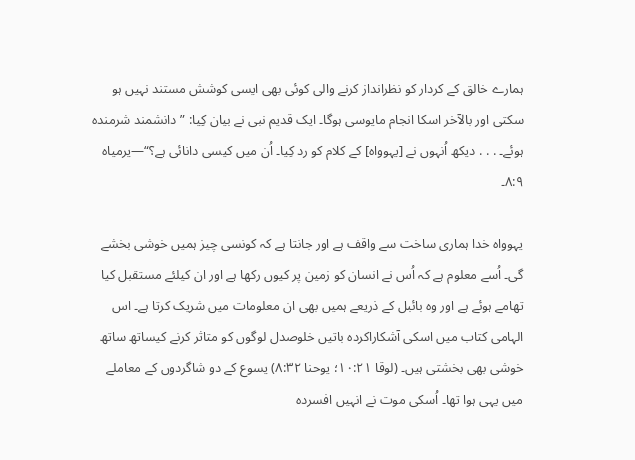ہمارے خالق کے کردار کو نظرانداز کرنے والی کوئی بھی ایسی کوشش مستند نہیں ہو سکتی اور بالآخر اسکا انجام مایوسی ہوگا۔ ایک قدیم نبی نے بیان کِیا: ”دانشمند شرمندہ ہوئے۔ . . . دیکھ اُنہوں نے [یہوواہ] کے کلام کو رد کِیا۔ اُن میں کیسی دانائی ہے؟“—یرمیاہ ۸:۹۔

یہوواہ خدا ہماری ساخت سے واقف ہے اور جانتا ہے کہ کونسی چیز ہمیں خوشی بخشے گی۔ اُسے معلوم ہے کہ اُس نے انسان کو زمین پر کیوں رکھا ہے اور ان کیلئے مستقبل کیا تھامے ہوئے ہے اور وہ بائبل کے ذریعے ہمیں بھی ان معلومات میں شریک کرتا ہے۔ اس الہامی کتاب میں اسکی آشکاراکردہ باتیں خلوصدل لوگوں کو متاثر کرنے کیساتھ ساتھ خوشی بھی بخشتی ہیں۔ (لوقا ۱۰:۲۱؛ یوحنا ۸:۳۲) یسوع کے دو شاگردوں کے معاملے میں یہی ہوا تھا۔ اُسکی موت نے انہیں افسردہ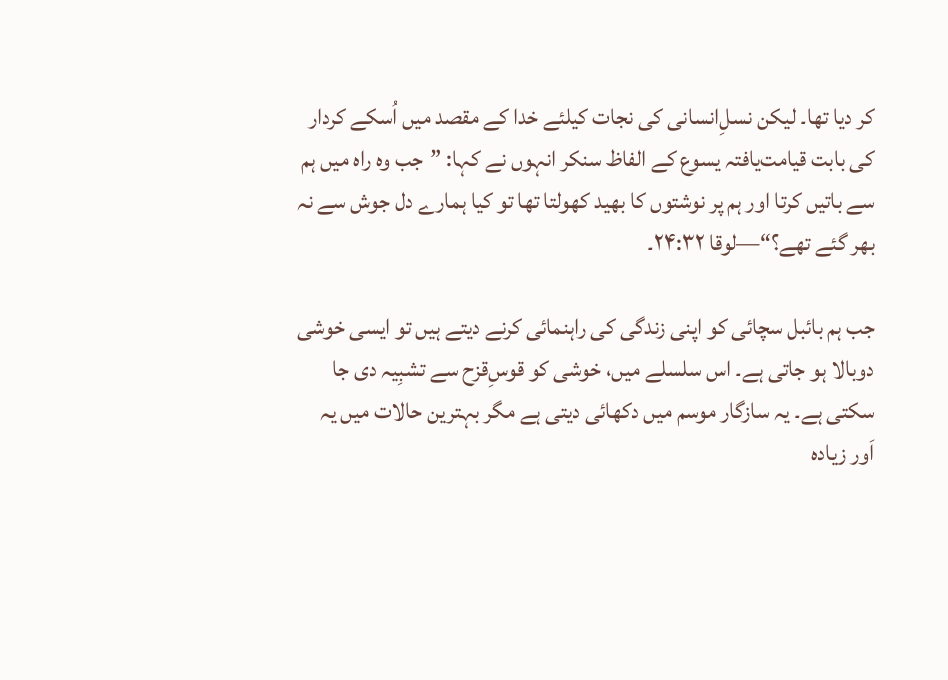کر دیا تھا۔ لیکن نسلِ‌انسانی کی نجات کیلئے خدا کے مقصد میں اُسکے کردار کی بابت قیامت‌یافتہ یسوع کے الفاظ سنکر انہوں نے کہا: ”جب وہ راہ میں ہم سے باتیں کرتا اور ہم پر نوشتوں کا بھید کھولتا تھا تو کیا ہمارے دل جوش سے نہ بھر گئے تھے؟“—لوقا ۲۴:۳۲۔

جب ہم بائبل سچائی کو اپنی زندگی کی راہنمائی کرنے دیتے ہیں تو ایسی خوشی دوبالا ہو جاتی ہے۔ اس سلسلے میں، خوشی کو قوسِ‌قزح سے تشبِیہ دی جا سکتی ہے۔ یہ سازگار موسم میں دکھائی دیتی ہے مگر بہترین حالات میں یہ اَور زیادہ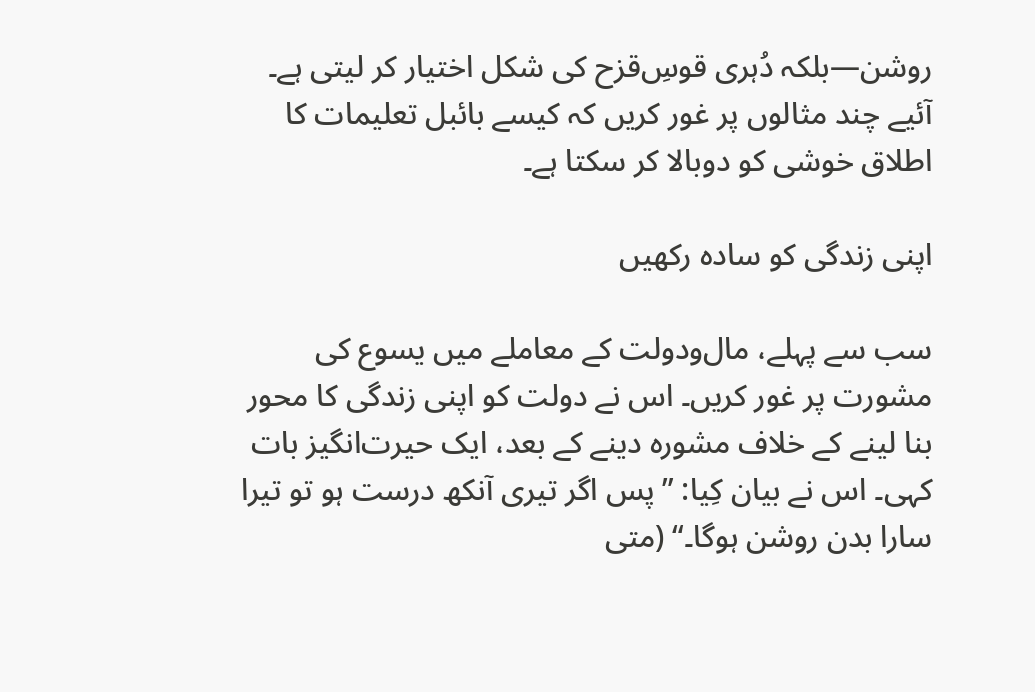روشن—بلکہ دُہری قوسِ‌قزح کی شکل اختیار کر لیتی ہے۔ آئیے چند مثالوں پر غور کریں کہ کیسے بائبل تعلیمات کا اطلاق خوشی کو دوبالا کر سکتا ہے۔

اپنی زندگی کو سادہ رکھیں

سب سے پہلے، مال‌ودولت کے معاملے میں یسوع کی مشورت پر غور کریں۔ اس نے دولت کو اپنی زندگی کا محور بنا لینے کے خلاف مشورہ دینے کے بعد، ایک حیرت‌انگیز بات کہی۔ اس نے بیان کِیا: ”پس اگر تیری آنکھ درست ہو تو تیرا سارا بدن روشن ہوگا۔“ (متی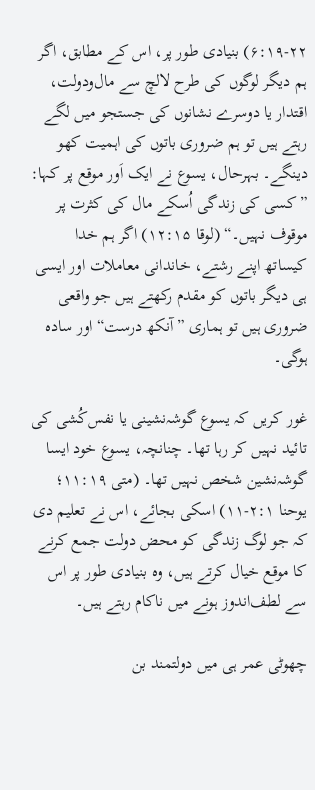۶:۱۹-۲۲) بنیادی طور پر، اس کے مطابق، اگر ہم دیگر لوگوں کی طرح لالچ سے مال‌ودولت، اقتدار یا دوسرے نشانوں کی جستجو میں لگے رہتے ہیں تو ہم ضروری باتوں کی اہمیت کھو دینگے۔ بہرحال، یسوع نے ایک اَور موقع پر کہا: ”کسی کی زندگی اُسکے مال کی کثرت پر موقوف نہیں۔“ (لوقا ۱۲:۱۵) اگر ہم خدا کیساتھ اپنے رشتے، خاندانی معاملات اور ایسی ہی دیگر باتوں کو مقدم رکھتے ہیں جو واقعی ضروری ہیں تو ہماری ”آنکھ درست“ اور سادہ ہوگی۔

غور کریں کہ یسوع گوشہ‌نشینی یا نفس‌کُشی کی تائید نہیں کر رہا تھا۔ چنانچہ، یسوع خود ایسا گوشہ‌نشین شخص نہیں تھا۔ (متی ۱۱:۱۹؛ یوحنا ۲:۱-۱۱) اسکی بجائے، اس نے تعلیم دی کہ جو لوگ زندگی کو محض دولت جمع کرنے کا موقع خیال کرتے ہیں، وہ بنیادی طور پر اس سے لطف‌اندوز ہونے میں ناکام رہتے ہیں۔

چھوٹی عمر ہی میں دولتمند بن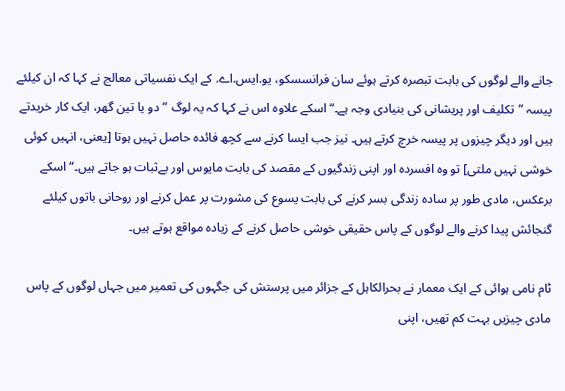جانے والے لوگوں کی بابت تبصرہ کرتے ہوئے سان فرانسسکو، یو.ایس.اے. کے ایک نفسیاتی معالج نے کہا کہ ان کیلئے پیسہ ”تکلیف اور پریشانی کی بنیادی وجہ ہے۔“ اسکے علاوہ اس نے کہا کہ یہ لوگ ”دو یا تین گھر، ایک کار خریدتے ہیں اور دیگر چیزوں پر پیسہ خرچ کرتے ہیں۔ نیز جب ایسا کرنے سے کچھ فائدہ حاصل نہیں ہوتا [یعنی، انہیں کوئی خوشی نہیں ملتی] تو وہ افسردہ اور اپنی زندگیوں کے مقصد کی بابت مایوس اور بےثبات ہو جاتے ہیں۔“ اسکے برعکس، مادی طور پر سادہ زندگی بسر کرنے کی بابت یسوع کی مشورت پر عمل کرنے اور روحانی باتوں کیلئے گنجائش پیدا کرنے والے لوگوں کے پاس حقیقی خوشی حاصل کرنے کے زیادہ مواقع ہوتے ہیں۔

ٹام نامی ہوائی کے ایک معمار نے بحرالکاہل کے جزائر میں پرستش کی جگہوں کی تعمیر میں جہاں لوگوں کے پاس مادی چیزیں بہت کم تھیں، اپنی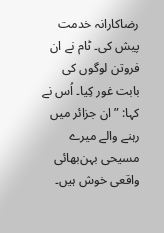رضاکارانہ خدمت پیش کی۔ ٹام نے ان فروتن لوگوں کی بابت غور کِیا۔ اُس نے کہا: ”ان جزائر میں رہنے والے میرے مسیحی بہن‌بھائی واقعی خوش ہیں۔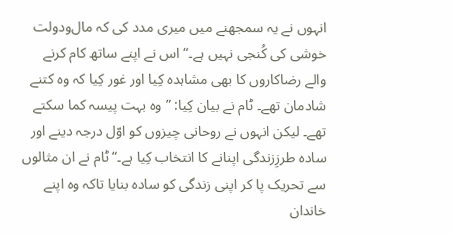انہوں نے یہ سمجھنے میں میری مدد کی کہ مال‌ودولت خوشی کی کُنجی نہیں ہے۔“ اس نے اپنے ساتھ کام کرنے والے رضاکاروں کا بھی مشاہدہ کِیا اور غور کِیا کہ وہ کتنے شادمان تھے۔ ٹام نے بیان کِیا: ”وہ بہت پیسہ کما سکتے تھے۔ لیکن انہوں نے روحانی چیزوں کو اوّل درجہ دینے اور سادہ طرزِزندگی اپنانے کا انتخاب کِیا ہے۔“ ٹام نے ان مثالوں سے تحریک پا کر اپنی زندگی کو سادہ بنایا تاکہ وہ اپنے خاندان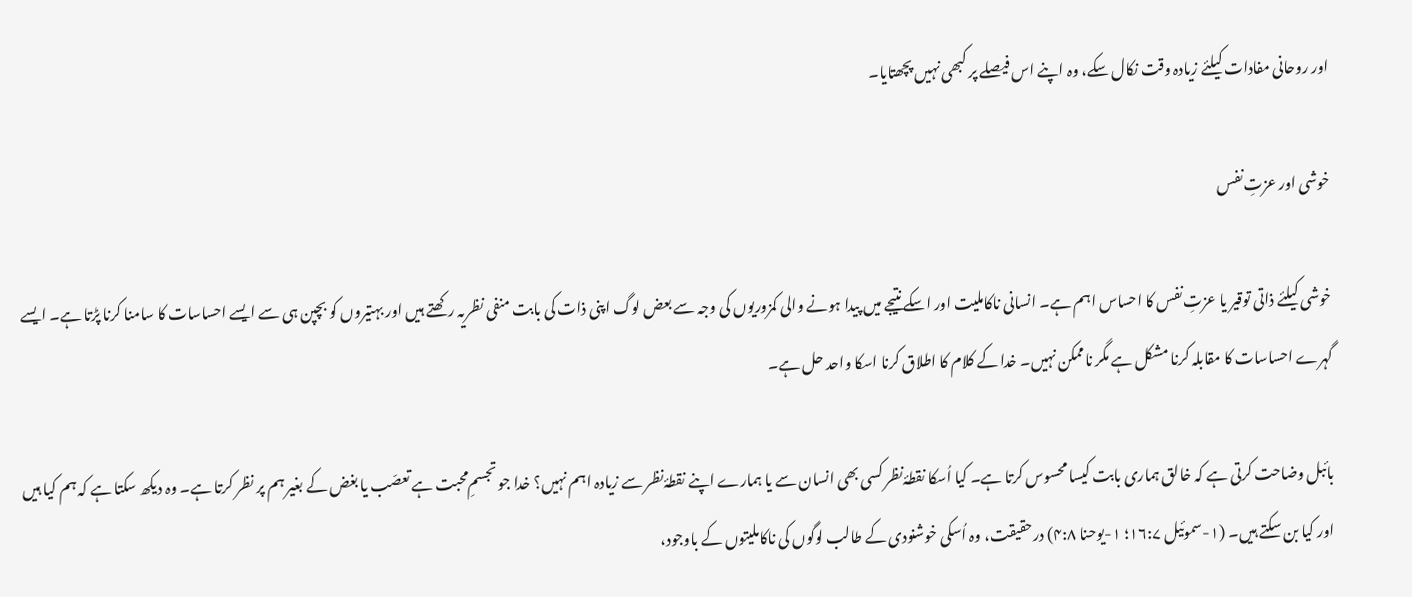اور روحانی مفادات کیلئے زیادہ وقت نکال سکے، وہ اپنے اس فیصلے پر کبھی نہیں پچھتایا۔

خوشی اور عزتِ‌نفس

خوشی کیلئے ذاتی توقیر یا عزتِ‌نفس کا احساس اہم ہے۔ انسانی ناکاملیت اور اسکے نتیجے میں پیدا ہونے والی کمزوریوں کی وجہ سے بعض لوگ اپنی ذات کی بابت منفی نظریہ رکھتے ہیں اور بہتیروں کو بچپن ہی سے ایسے احساسات کا سامنا کرنا پڑتا ہے۔ ایسے گہرے احساسات کا مقابلہ کرنا مشکل ہے مگر ناممکن نہیں۔ خدا کے کلام کا اطلاق کرنا اسکا واحد حل ہے۔

بائبل وضاحت کرتی ہے کہ خالق ہماری بابت کیسا محسوس کرتا ہے۔ کیا اُسکا نقطۂ‌نظر کسی بھی انسان سے یا ہمارے اپنے نقطۂ‌نظر سے زیادہ اہم نہیں؟ خدا جو تجسمِ‌محبت ہے تعصّب یا بغض کے بغیر ہم پر نظر کرتا ہے۔ وہ دیکھ سکتا ہے کہ ہم کیا ہیں اور کیا بن سکتے ہیں۔ (۱-سموئیل ۱۶:۷؛ ۱-یوحنا ۴:۸) درحقیقت، وہ اُسکی خوشنودی کے طالب لوگوں کی ناکاملیتوں کے باوجود،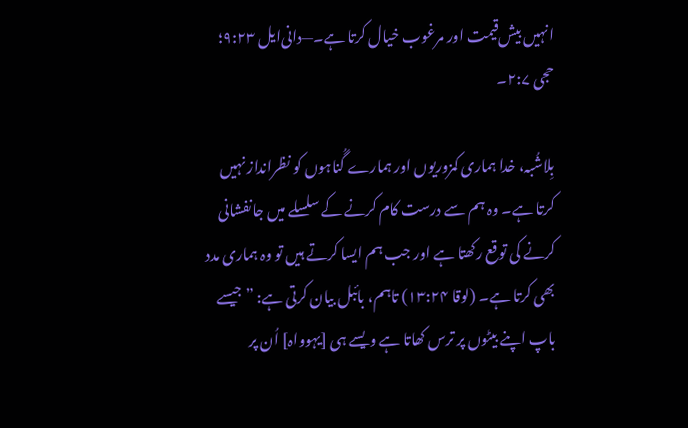انہیں بیش‌قیمت اور مرغوب خیال کرتا ہے۔—دانی‌ایل ۹:۲۳؛ حجی ۲:۷۔

بِلاشُبہ، خدا ہماری کمزوریوں اور ہمارے گُناہوں کو نظرانداز نہیں کرتا ہے۔ وہ ہم سے درست کام کرنے کے سلسلے میں جانفشانی کرنے کی توقع رکھتا ہے اور جب ہم ایسا کرتے ہیں تو وہ ہماری مدد بھی کرتا ہے۔ (لوقا ۱۳:۲۴) تاہم، بائبل بیان کرتی ہے: ”جیسے باپ اپنے بیٹوں پر ترس کھاتا ہے ویسے ہی [یہوواہ] اُن پر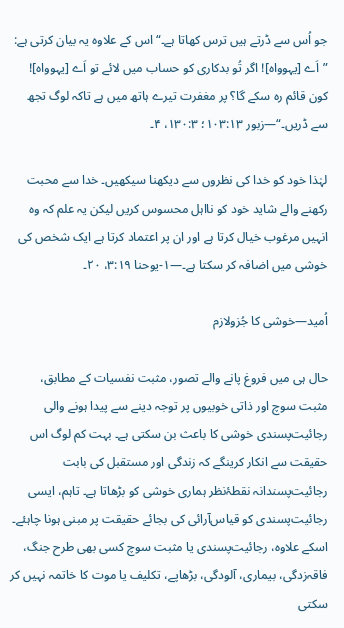جو اُس سے ڈرتے ہیں ترس کھاتا ہے۔“ اس کے علاوہ یہ بیان کرتی ہے: ”اَے [یہوواہ]! اگر تُو بدکاری کو حساب میں لائے تو اَے [یہوواہ]! کون قائم رہ سکے گا؟ پر مغفرت تیرے ہاتھ میں ہے تاکہ لوگ تجھ سے ڈریں۔“—زبور ۱۰۳:۱۳؛ ۱۳۰:۳، ۴۔

لہٰذا خود کو خدا کی نظروں سے دیکھنا سیکھیں۔ خدا سے محبت رکھنے والے شاید خود کو نااہل محسوس کریں لیکن یہ علم کہ وہ انہیں مرغوب خیال کرتا ہے اور ان پر اعتماد کرتا ہے ایک شخص کی خوشی میں اضافہ کر سکتا ہے۔—۱-یوحنا ۳:۱۹، ۲۰۔

اُمید—خوشی کا جُزولازم

حال ہی میں فروغ پانے والے تصور، مثبت نفسیات کے مطابق، مثبت سوچ اور ذاتی خوبیوں پر توجہ دینے سے پیدا ہونے والی رجائیت‌پسندی خوشی کا باعث بن سکتی ہے۔ بہت کم لوگ اس حقیقت سے انکار کرینگے کہ زندگی اور مستقبل کی بابت رجائیت‌پسندانہ نقطۂ‌نظر ہماری خوشی کو بڑھاتا ہے۔ تاہم، ایسی رجائیت‌پسندی کو قیاس‌آرائی کی بجائے حقیقت پر مبنی ہونا چاہئے۔ اسکے علاوہ، رجائیت‌پسندی یا مثبت سوچ کسی بھی طرح جنگ، فاقہ‌زدگی، بیماری، آلودگی، بڑھاپے، تکلیف یا موت کا خاتمہ نہیں کر سکتی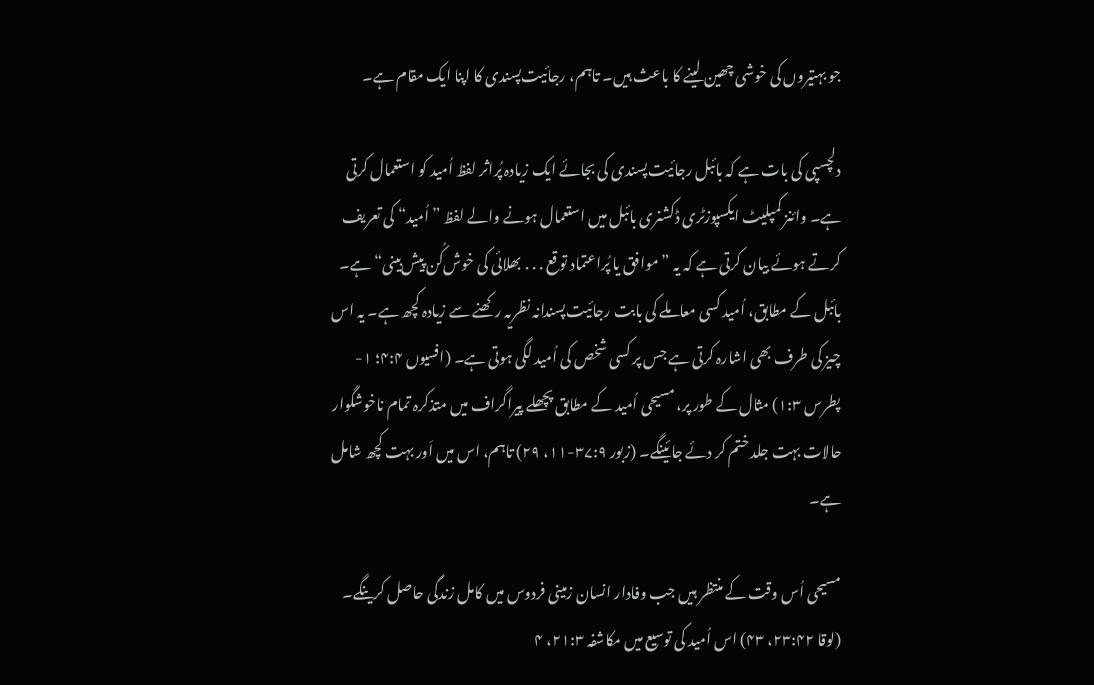جو بہتیروں کی خوشی چھین لینے کا باعث ہیں۔ تاہم، رجائیت‌پسندی کا اپنا ایک مقام ہے۔

دلچسپی کی بات ہے کہ بائبل رجائیت‌پسندی کی بجائے ایک زیادہ پُراثر لفظ اُمید کو استعمال کرتی ہے۔ وائنز کمپلیٹ ایکسپوزٹری ڈکشنری بائبل میں استعمال ہونے والے لفظ ”اُمید“ کی تعریف کرتے ہوئے بیان کرتی ہے کہ یہ ”موافق یا پُراعتماد توقع . . . بھلائی کی خوش‌کُن پیش‌بینی“ ہے۔ بائبل کے مطابق، اُمید کسی معاملے کی بابت رجائیت‌پسندانہ نظریہ رکھنے سے زیادہ کچھ ہے۔ یہ اس چیز کی طرف بھی اشارہ کرتی ہے جس پر کسی شخص کی اُمید لگی ہوتی ہے۔ (افسیوں ۴:۴؛ ۱-پطرس ۱:۳) مثال کے طور پر، مسیحی اُمید کے مطابق پچھلے پیراگراف میں متذکرہ تمام ناخوشگوار حالات بہت جلد ختم کر دئے جائینگے۔ (زبور ۳۷:۹-۱۱، ۲۹) تاہم، اس میں اَور بہت کچھ شامل ہے۔

مسیحی اُس وقت کے منتظر ہیں جب وفادار انسان زمینی فردوس میں کامل زندگی حاصل کرینگے۔ (لوقا ۲۳:۴۲، ۴۳) اس اُمید کی توسیع میں مکاشفہ ۲۱:۳، ۴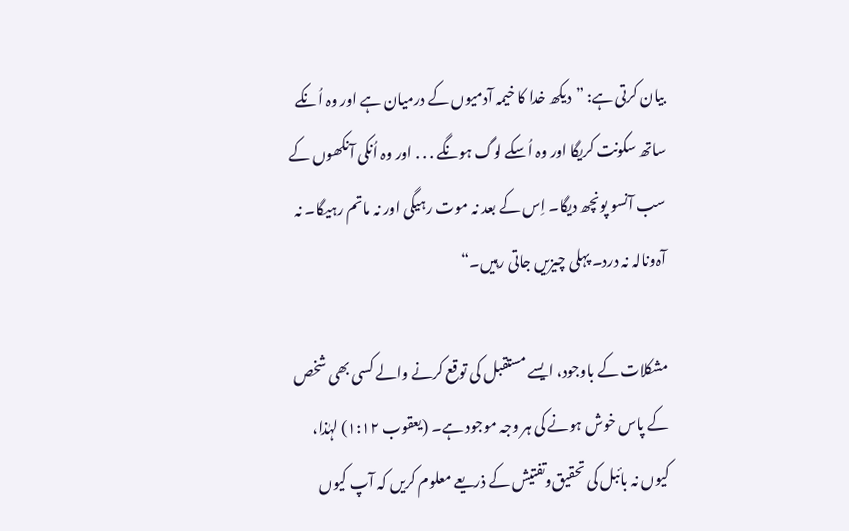بیان کرتی ہے: ”دیکھ خدا کا خیمہ آدمیوں کے درمیان ہے اور وہ اُنکے ساتھ سکونت کریگا اور وہ اُسکے لوگ ہونگے . . . اور وہ اُنکی آنکھوں کے سب آنسو پونچھ دیگا۔ اِس کے بعد نہ موت رہیگی اور نہ ماتم رہیگا۔ نہ آہ‌ونالہ نہ درد۔ پہلی چیزیں جاتی رہیں۔“

مشکلات کے باوجود، ایسے مستقبل کی توقع کرنے والے کسی بھی شخص کے پاس خوش ہونے کی ہر وجہ موجود ہے۔ (یعقوب ۱:۱۲) لہٰذا، کیوں نہ بائبل کی تحقیق‌وتفتیش کے ذریعے معلوم کریں کہ آپ کیوں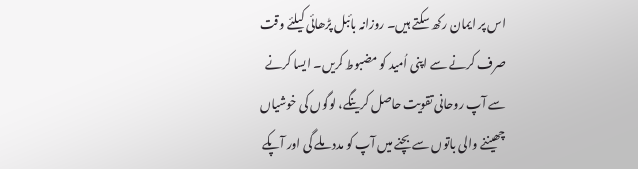اس پر ایمان رکھ سکتے ہیں۔ روزانہ بائبل پڑھائی کیلئے وقت صرف کرنے سے اپنی اُمید کو مضبوط کریں۔ ایسا کرنے سے آپ روحانی تقویت حاصل کرینگے، لوگوں کی خوشیاں چھیننے والی باتوں سے بچنے میں آپ کو مدد ملے گی اور آپکے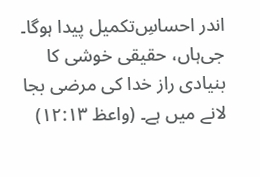اندر احساسِ‌تکمیل پیدا ہوگا۔ جی‌ہاں، حقیقی خوشی کا بنیادی راز خدا کی مرضی بجا لانے میں ہے۔ (واعظ ۱۲:۱۳)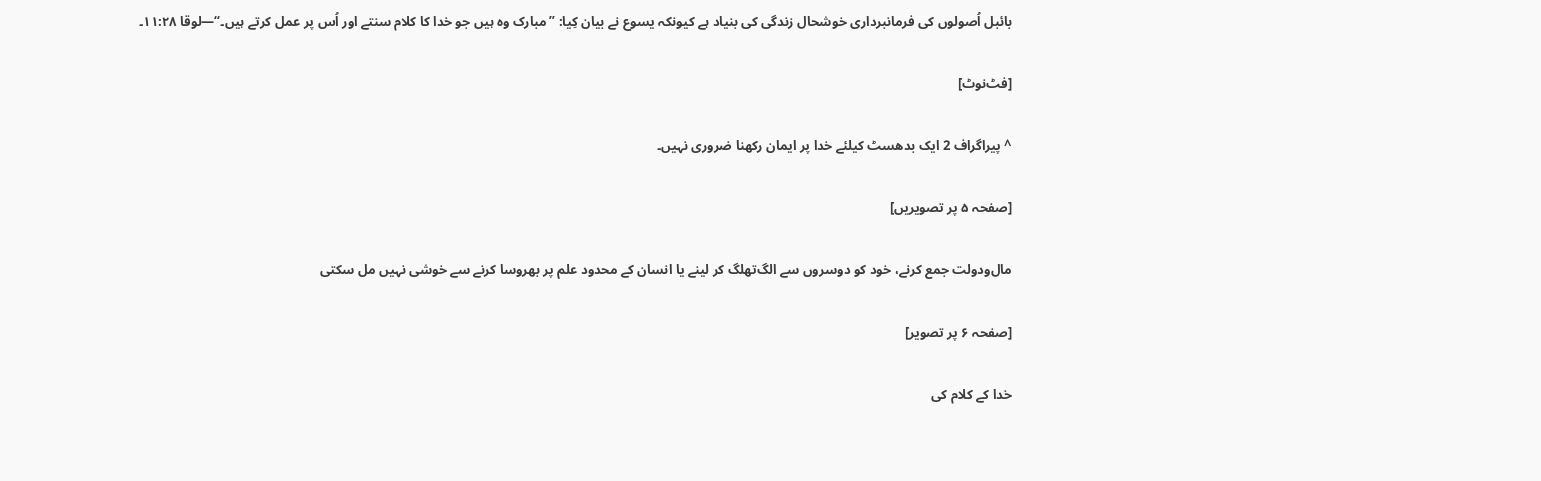بائبل اُصولوں کی فرمانبرداری خوشحال زندگی کی بنیاد ہے کیونکہ یسوع نے بیان کِیا: ”مبارک وہ ہیں جو خدا کا کلام سنتے اور اُس پر عمل کرتے ہیں۔“—لوقا ۱۱:۲۸۔

[فٹ‌نوٹ]

^ پیراگراف 2 ایک بدھسٹ کیلئے خدا پر ایمان رکھنا ضروری نہیں۔

[صفحہ ۵ پر تصویریں]

مال‌ودولت جمع کرنے، خود کو دوسروں سے الگ‌تھلگ کر لینے یا انسان کے محدود علم پر بھروسا کرنے سے خوشی نہیں مل سکتی

[صفحہ ۶ پر تصویر]

خدا کے کلام کی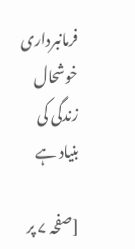فرمانبرداری خوشحال زندگی کی بنیاد ہے

[صفحہ ۷ پر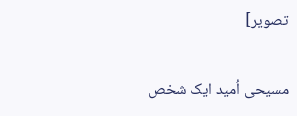تصویر]

مسیحی اُمید ایک شخص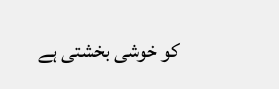کو خوشی بخشتی ہے